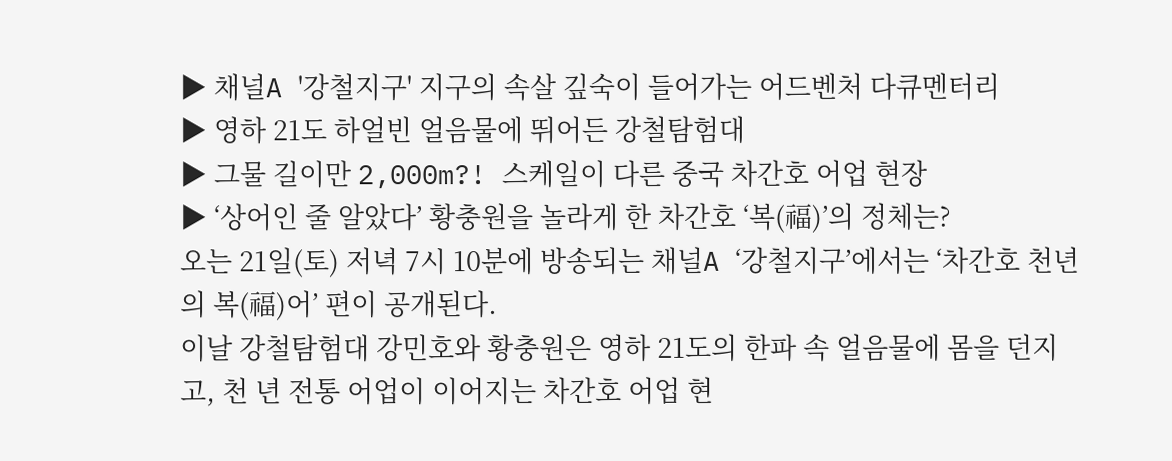▶ 채널A '강철지구' 지구의 속살 깊숙이 들어가는 어드벤처 다큐멘터리
▶ 영하 21도 하얼빈 얼음물에 뛰어든 강철탐험대
▶ 그물 길이만 2,000m?! 스케일이 다른 중국 차간호 어업 현장
▶ ‘상어인 줄 알았다’ 황충원을 놀라게 한 차간호 ‘복(福)’의 정체는?
오는 21일(토) 저녁 7시 10분에 방송되는 채널A ‘강철지구’에서는 ‘차간호 천년의 복(福)어’ 편이 공개된다.
이날 강철탐험대 강민호와 황충원은 영하 21도의 한파 속 얼음물에 몸을 던지고, 천 년 전통 어업이 이어지는 차간호 어업 현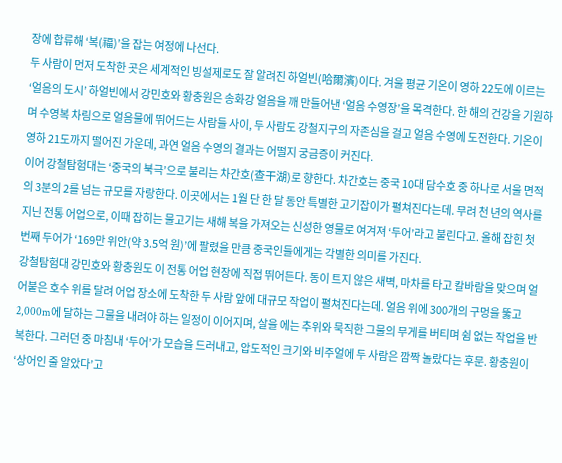장에 합류해 ‘복(福)’을 잡는 여정에 나선다.
두 사람이 먼저 도착한 곳은 세계적인 빙설제로도 잘 알려진 하얼빈(哈爾濱)이다. 겨울 평균 기온이 영하 22도에 이르는 ‘얼음의 도시’ 하얼빈에서 강민호와 황충원은 송화강 얼음을 깨 만들어낸 ‘얼음 수영장’을 목격한다. 한 해의 건강을 기원하며 수영복 차림으로 얼음물에 뛰어드는 사람들 사이, 두 사람도 강철지구의 자존심을 걸고 얼음 수영에 도전한다. 기온이 영하 21도까지 떨어진 가운데, 과연 얼음 수영의 결과는 어떨지 궁금증이 커진다.
이어 강철탐험대는 ‘중국의 북극’으로 불리는 차간호(查干湖)로 향한다. 차간호는 중국 10대 담수호 중 하나로 서울 면적의 3분의 2를 넘는 규모를 자랑한다. 이곳에서는 1월 단 한 달 동안 특별한 고기잡이가 펼쳐진다는데. 무려 천 년의 역사를 지닌 전통 어업으로, 이때 잡히는 물고기는 새해 복을 가져오는 신성한 영물로 여겨져 ‘두어’라고 불린다고. 올해 잡힌 첫 번째 두어가 ‘169만 위안(약 3.5억 원)’에 팔렸을 만큼 중국인들에게는 각별한 의미를 가진다.
강철탐험대 강민호와 황충원도 이 전통 어업 현장에 직접 뛰어든다. 동이 트지 않은 새벽, 마차를 타고 칼바람을 맞으며 얼어붙은 호수 위를 달려 어업 장소에 도착한 두 사람 앞에 대규모 작업이 펼쳐진다는데. 얼음 위에 300개의 구멍을 뚫고 2,000m에 달하는 그물을 내려야 하는 일정이 이어지며, 살을 에는 추위와 묵직한 그물의 무게를 버티며 쉼 없는 작업을 반복한다. 그러던 중 마침내 ‘두어’가 모습을 드러내고, 압도적인 크기와 비주얼에 두 사람은 깜짝 놀랐다는 후문. 황충원이 ‘상어인 줄 알았다’고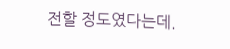전할 정도였다는데.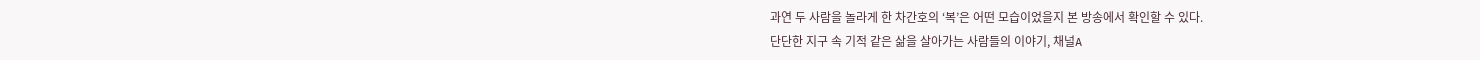과연 두 사람을 놀라게 한 차간호의 ‘복’은 어떤 모습이었을지 본 방송에서 확인할 수 있다.
단단한 지구 속 기적 같은 삶을 살아가는 사람들의 이야기, 채널A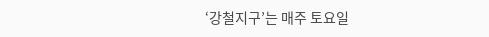‘강철지구’는 매주 토요일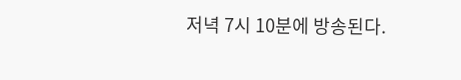저녁 7시 10분에 방송된다.